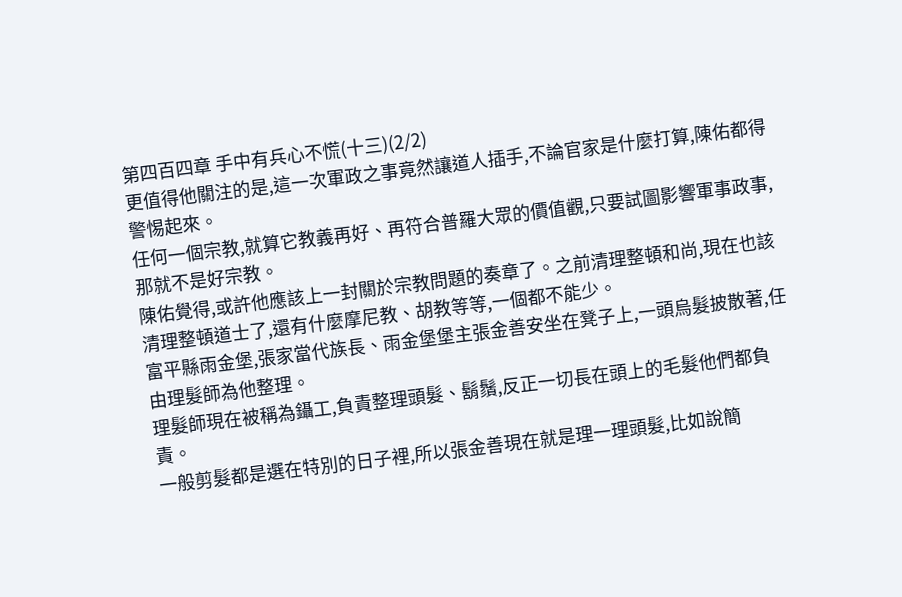第四百四章 手中有兵心不慌(十三)(2/2)
更值得他關注的是,這一次軍政之事竟然讓道人插手,不論官家是什麼打算,陳佑都得警惕起來。
任何一個宗教,就算它教義再好、再符合普羅大眾的價值觀,只要試圖影響軍事政事,那就不是好宗教。
陳佑覺得,或許他應該上一封關於宗教問題的奏章了。之前清理整頓和尚,現在也該清理整頓道士了,還有什麼摩尼教、胡教等等,一個都不能少。
富平縣雨金堡,張家當代族長、雨金堡堡主張金善安坐在凳子上,一頭烏髮披散著,任由理髮師為他整理。
理髮師現在被稱為鑷工,負責整理頭髮、鬍鬚,反正一切長在頭上的毛髮他們都負責。
一般剪髮都是選在特別的日子裡,所以張金善現在就是理一理頭髮,比如說簡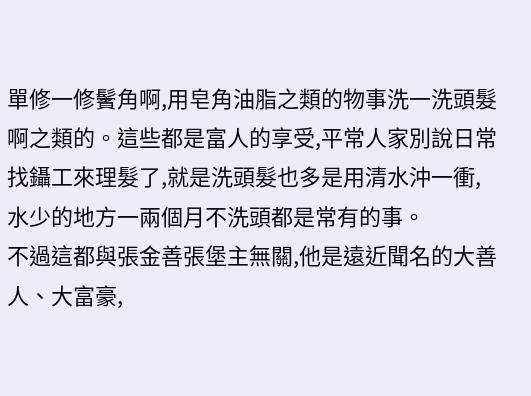單修一修鬢角啊,用皂角油脂之類的物事洗一洗頭髮啊之類的。這些都是富人的享受,平常人家別說日常找鑷工來理髮了,就是洗頭髮也多是用清水沖一衝,水少的地方一兩個月不洗頭都是常有的事。
不過這都與張金善張堡主無關,他是遠近聞名的大善人、大富豪,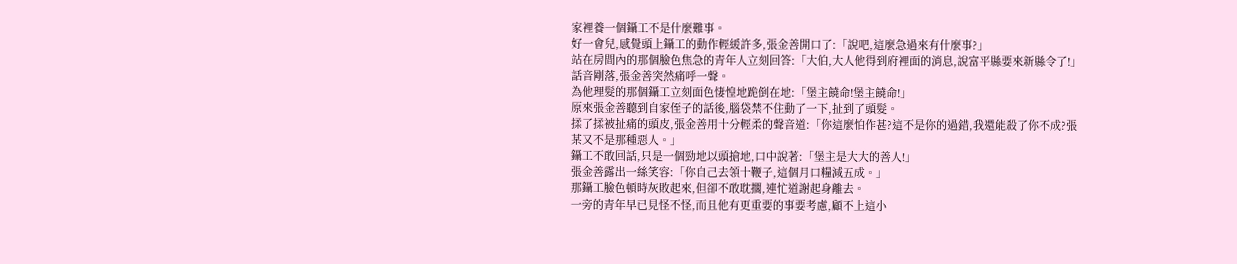家裡養一個鑷工不是什麼難事。
好一會兒,感覺頭上鑷工的動作輕緩許多,張金善開口了:「說吧,這麼急過來有什麼事?」
站在房間內的那個臉色焦急的青年人立刻回答:「大伯,大人他得到府裡面的消息,說富平縣要來新縣令了!」
話音剛落,張金善突然痛呼一聲。
為他理髮的那個鑷工立刻面色悽惶地跪倒在地:「堡主饒命!堡主饒命!」
原來張金善聽到自家侄子的話後,腦袋禁不住動了一下,扯到了頭髮。
揉了揉被扯痛的頭皮,張金善用十分輕柔的聲音道:「你這麼怕作甚?這不是你的過錯,我還能殺了你不成?張某又不是那種惡人。」
鑷工不敢回話,只是一個勁地以頭搶地,口中說著:「堡主是大大的善人!」
張金善露出一絲笑容:「你自己去領十鞭子,這個月口糧減五成。」
那鑷工臉色頓時灰敗起來,但卻不敢耽擱,連忙道謝起身離去。
一旁的青年早已見怪不怪,而且他有更重要的事要考慮,顧不上這小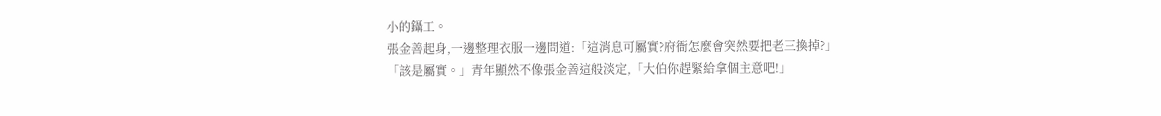小的鑷工。
張金善起身,一邊整理衣服一邊問道:「這消息可屬實?府衙怎麼會突然要把老三換掉?」
「該是屬實。」青年顯然不像張金善這般淡定,「大伯你趕緊給拿個主意吧!」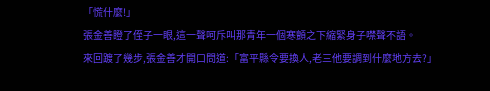「慌什麼!」
張金善瞪了侄子一眼,這一聲呵斥叫那青年一個寒顫之下縮緊身子噤聲不語。
來回踱了幾步,張金善才開口問道:「富平縣令要換人,老三他要調到什麼地方去?」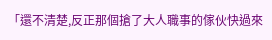「還不清楚,反正那個搶了大人職事的傢伙快過來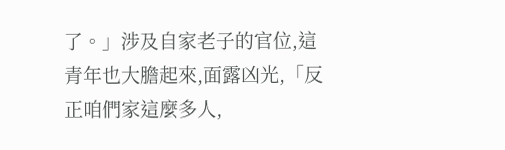了。」涉及自家老子的官位,這青年也大膽起來,面露凶光,「反正咱們家這麼多人,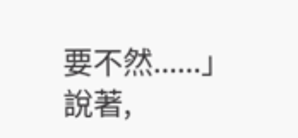要不然......」
說著,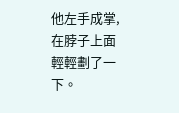他左手成掌,在脖子上面輕輕劃了一下。